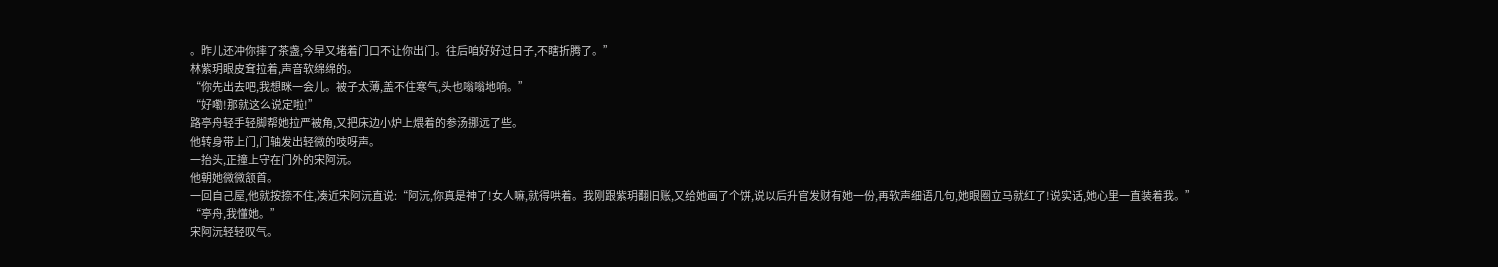。昨儿还冲你摔了茶盏,今早又堵着门口不让你出门。往后咱好好过日子,不瞎折腾了。”
林紫玥眼皮耷拉着,声音软绵绵的。
“你先出去吧,我想眯一会儿。被子太薄,盖不住寒气,头也嗡嗡地响。”
“好嘞!那就这么说定啦!”
路亭舟轻手轻脚帮她拉严被角,又把床边小炉上煨着的参汤挪远了些。
他转身带上门,门轴发出轻微的吱呀声。
一抬头,正撞上守在门外的宋阿沅。
他朝她微微颔首。
一回自己屋,他就按捺不住,凑近宋阿沅直说:“阿沅,你真是神了!女人嘛,就得哄着。我刚跟紫玥翻旧账,又给她画了个饼,说以后升官发财有她一份,再软声细语几句,她眼圈立马就红了!说实话,她心里一直装着我。”
“亭舟,我懂她。”
宋阿沅轻轻叹气。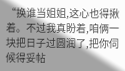“换谁当姐姐,这心也得揪着。不过我真盼着,咱俩一块把日子过圆润了,把你伺候得妥帖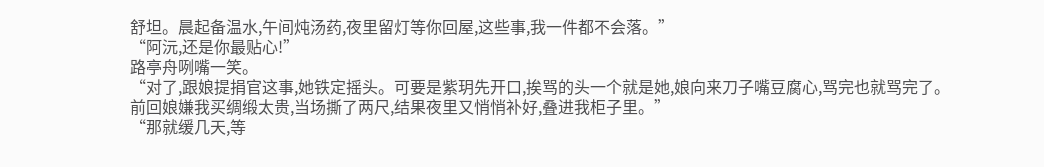舒坦。晨起备温水,午间炖汤药,夜里留灯等你回屋,这些事,我一件都不会落。”
“阿沅,还是你最贴心!”
路亭舟咧嘴一笑。
“对了,跟娘提捐官这事,她铁定摇头。可要是紫玥先开口,挨骂的头一个就是她,娘向来刀子嘴豆腐心,骂完也就骂完了。前回娘嫌我买绸缎太贵,当场撕了两尺,结果夜里又悄悄补好,叠进我柜子里。”
“那就缓几天,等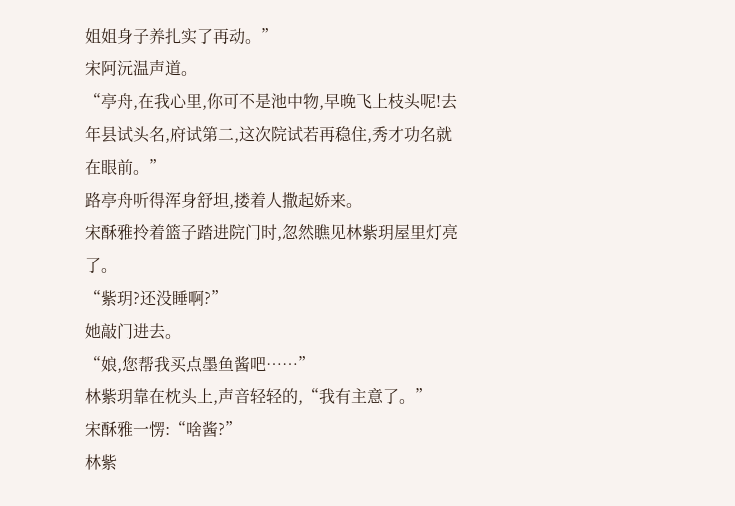姐姐身子养扎实了再动。”
宋阿沅温声道。
“亭舟,在我心里,你可不是池中物,早晚飞上枝头呢!去年县试头名,府试第二,这次院试若再稳住,秀才功名就在眼前。”
路亭舟听得浑身舒坦,搂着人撒起娇来。
宋酥雅拎着篮子踏进院门时,忽然瞧见林紫玥屋里灯亮了。
“紫玥?还没睡啊?”
她敲门进去。
“娘,您帮我买点墨鱼酱吧……”
林紫玥靠在枕头上,声音轻轻的,“我有主意了。”
宋酥雅一愣:“啥酱?”
林紫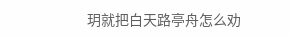玥就把白天路亭舟怎么劝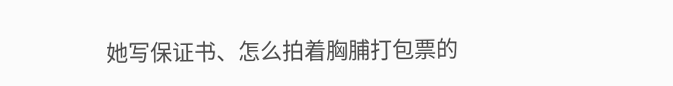她写保证书、怎么拍着胸脯打包票的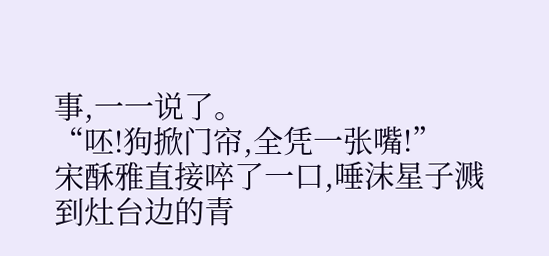事,一一说了。
“呸!狗掀门帘,全凭一张嘴!”
宋酥雅直接啐了一口,唾沫星子溅到灶台边的青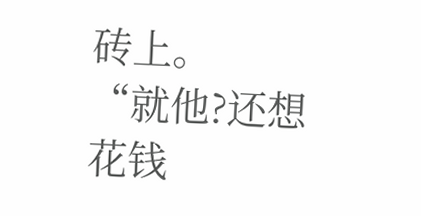砖上。
“就他?还想花钱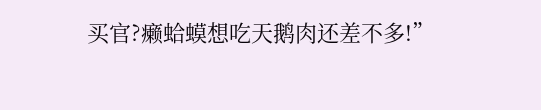买官?癞蛤蟆想吃天鹅肉还差不多!”